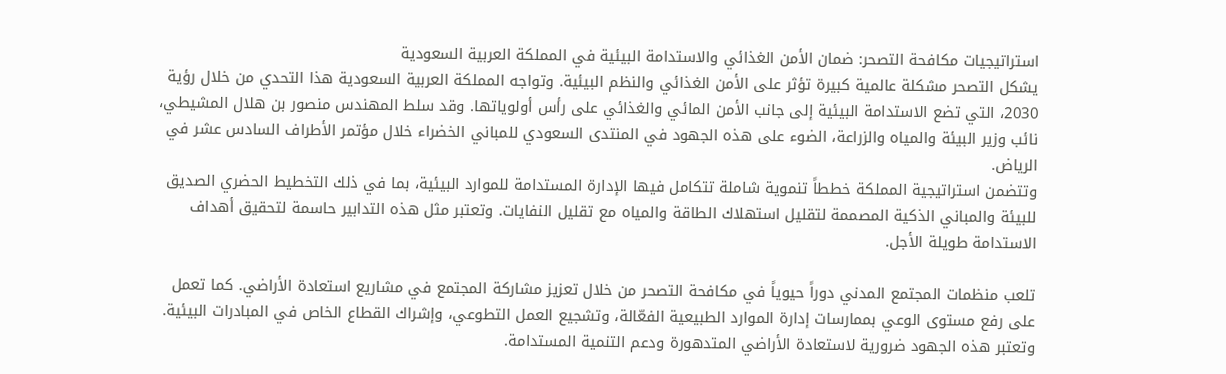استراتيجيات مكافحة التصحر: ضمان الأمن الغذائي والاستدامة البيئية في المملكة العربية السعودية
يشكل التصحر مشكلة عالمية كبيرة تؤثر على الأمن الغذائي والنظم البيئية. وتواجه المملكة العربية السعودية هذا التحدي من خلال رؤية 2030، التي تضع الاستدامة البيئية إلى جانب الأمن المائي والغذائي على رأس أولوياتها. وقد سلط المهندس منصور بن هلال المشيطي، نائب وزير البيئة والمياه والزراعة، الضوء على هذه الجهود في المنتدى السعودي للمباني الخضراء خلال مؤتمر الأطراف السادس عشر في الرياض.
وتتضمن استراتيجية المملكة خططاً تنموية شاملة تتكامل فيها الإدارة المستدامة للموارد البيئية، بما في ذلك التخطيط الحضري الصديق للبيئة والمباني الذكية المصممة لتقليل استهلاك الطاقة والمياه مع تقليل النفايات. وتعتبر مثل هذه التدابير حاسمة لتحقيق أهداف الاستدامة طويلة الأجل.

تلعب منظمات المجتمع المدني دوراً حيوياً في مكافحة التصحر من خلال تعزيز مشاركة المجتمع في مشاريع استعادة الأراضي. كما تعمل على رفع مستوى الوعي بممارسات إدارة الموارد الطبيعية الفعّالة، وتشجيع العمل التطوعي، وإشراك القطاع الخاص في المبادرات البيئية. وتعتبر هذه الجهود ضرورية لاستعادة الأراضي المتدهورة ودعم التنمية المستدامة.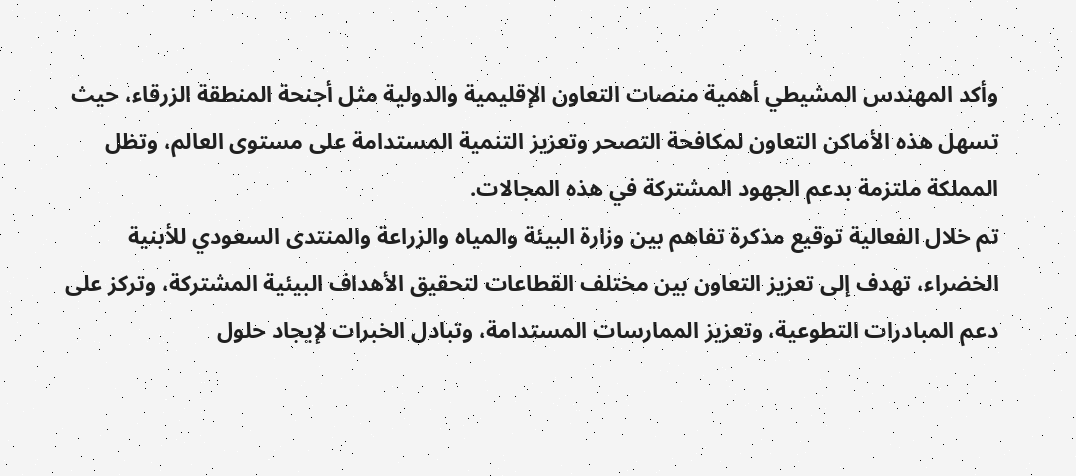وأكد المهندس المشيطي أهمية منصات التعاون الإقليمية والدولية مثل أجنحة المنطقة الزرقاء، حيث تسهل هذه الأماكن التعاون لمكافحة التصحر وتعزيز التنمية المستدامة على مستوى العالم، وتظل المملكة ملتزمة بدعم الجهود المشتركة في هذه المجالات.
تم خلال الفعالية توقيع مذكرة تفاهم بين وزارة البيئة والمياه والزراعة والمنتدى السعودي للأبنية الخضراء، تهدف إلى تعزيز التعاون بين مختلف القطاعات لتحقيق الأهداف البيئية المشتركة، وتركز على دعم المبادرات التطوعية، وتعزيز الممارسات المستدامة، وتبادل الخبرات لإيجاد حلول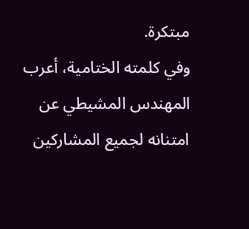مبتكرة.
وفي كلمته الختامية، أعرب المهندس المشيطي عن امتنانه لجميع المشاركين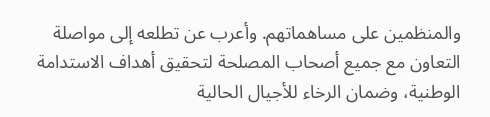والمنظمين على مساهماتهم. وأعرب عن تطلعه إلى مواصلة التعاون مع جميع أصحاب المصلحة لتحقيق أهداف الاستدامة الوطنية، وضمان الرخاء للأجيال الحالية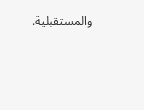والمستقبلية.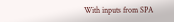With inputs from SPA